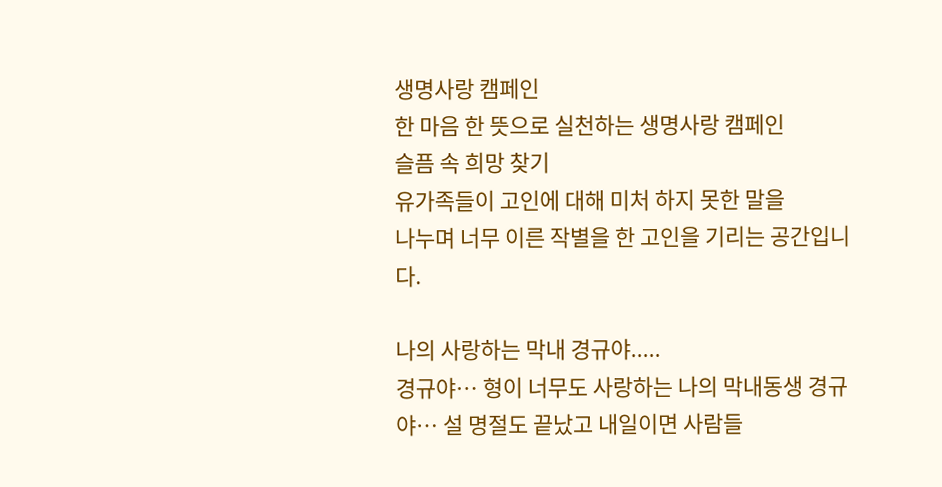생명사랑 캠페인
한 마음 한 뜻으로 실천하는 생명사랑 캠페인
슬픔 속 희망 찾기
유가족들이 고인에 대해 미처 하지 못한 말을
나누며 너무 이른 작별을 한 고인을 기리는 공간입니다.

나의 사랑하는 막내 경규야.....
경규야… 형이 너무도 사랑하는 나의 막내동생 경규야… 설 명절도 끝났고 내일이면 사람들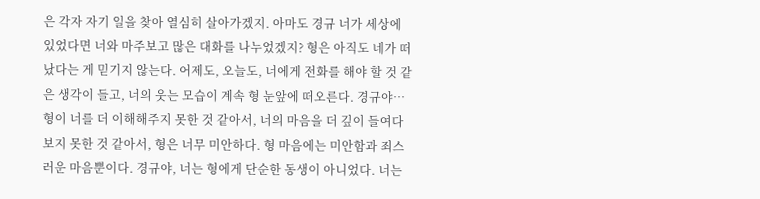은 각자 자기 일을 찾아 열심히 살아가겠지. 아마도 경규 너가 세상에 있었다면 너와 마주보고 많은 대화를 나누었겠지? 형은 아직도 네가 떠났다는 게 믿기지 않는다. 어제도, 오늘도, 너에게 전화를 해야 할 것 같은 생각이 들고, 너의 웃는 모습이 계속 형 눈앞에 떠오른다. 경규야… 형이 너를 더 이해해주지 못한 것 같아서, 너의 마음을 더 깊이 들여다보지 못한 것 같아서, 형은 너무 미안하다. 형 마음에는 미안함과 죄스러운 마음뿐이다. 경규야, 너는 형에게 단순한 동생이 아니었다. 너는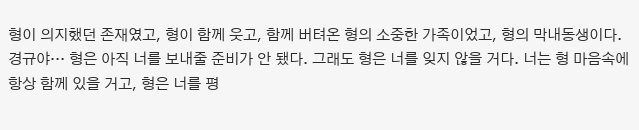형이 의지했던 존재였고, 형이 함께 웃고, 함께 버텨온 형의 소중한 가족이었고, 형의 막내동생이다. 경규야… 형은 아직 너를 보내줄 준비가 안 됐다. 그래도 형은 너를 잊지 않을 거다. 너는 형 마음속에 항상 함께 있을 거고, 형은 너를 평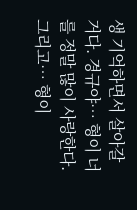생 기억하면서 살아갈 거다. 경규야… 형이 너를 정말 많이 사랑한다. 그리고… 형이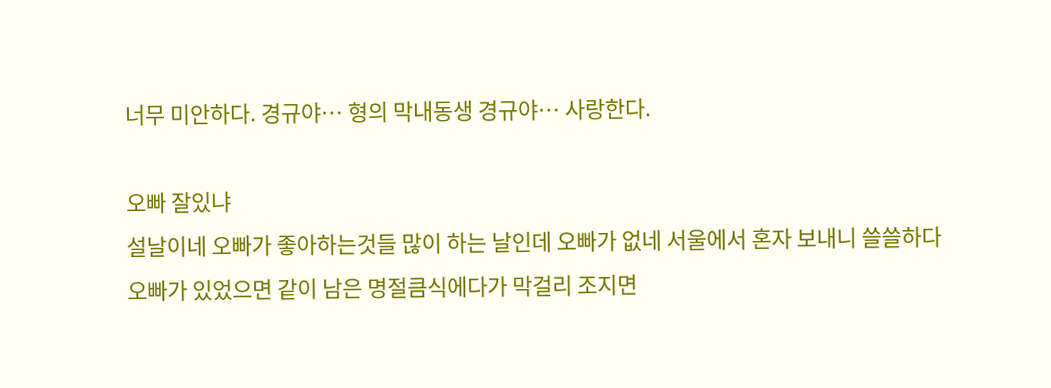너무 미안하다. 경규야… 형의 막내동생 경규야… 사랑한다.

오빠 잘있냐
설날이네 오빠가 좋아하는것들 많이 하는 날인데 오빠가 없네 서울에서 혼자 보내니 쓸쓸하다 오빠가 있었으면 같이 남은 명절큼식에다가 막걸리 조지면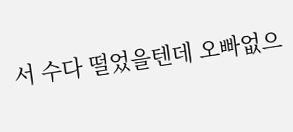서 수다 떨었을텐데 오빠없으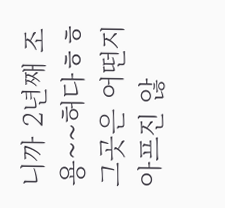니까 2년째 조용~~허다ㅎㅎ 그곳은 어떤지 아프진 않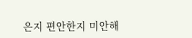은지 편안한지 미안해